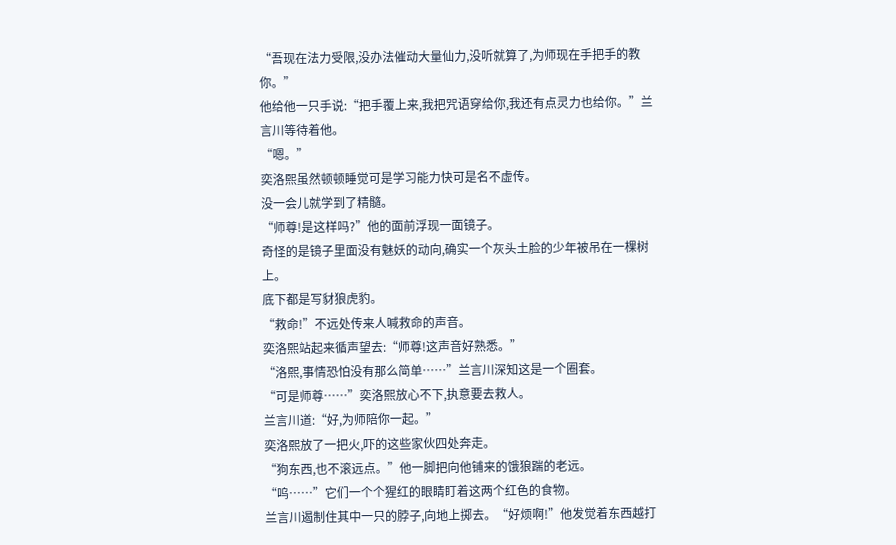“吾现在法力受限,没办法催动大量仙力,没听就算了,为师现在手把手的教你。”
他给他一只手说:“把手覆上来,我把咒语穿给你,我还有点灵力也给你。”兰言川等待着他。
“嗯。”
奕洛熙虽然顿顿睡觉可是学习能力快可是名不虚传。
没一会儿就学到了精髓。
“师尊!是这样吗?”他的面前浮现一面镜子。
奇怪的是镜子里面没有魅妖的动向,确实一个灰头土脸的少年被吊在一棵树上。
底下都是写豺狼虎豹。
“救命!”不远处传来人喊救命的声音。
奕洛熙站起来循声望去:“师尊!这声音好熟悉。”
“洛熙,事情恐怕没有那么简单……”兰言川深知这是一个圈套。
“可是师尊……”奕洛熙放心不下,执意要去救人。
兰言川道:“好,为师陪你一起。”
奕洛熙放了一把火,吓的这些家伙四处奔走。
“狗东西,也不滚远点。”他一脚把向他铺来的饿狼踹的老远。
“呜……”它们一个个猩红的眼睛盯着这两个红色的食物。
兰言川遏制住其中一只的脖子,向地上掷去。“好烦啊!”他发觉着东西越打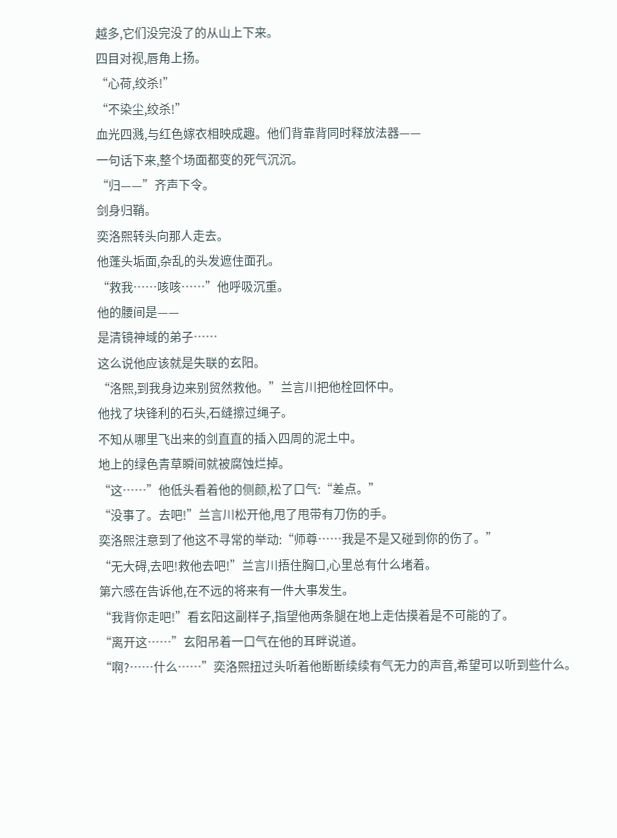越多,它们没完没了的从山上下来。
四目对视,唇角上扬。
“心荷,绞杀!”
“不染尘,绞杀!”
血光四溅,与红色嫁衣相映成趣。他们背靠背同时释放法器——
一句话下来,整个场面都变的死气沉沉。
“归——”齐声下令。
剑身归鞘。
奕洛熙转头向那人走去。
他蓬头垢面,杂乱的头发遮住面孔。
“救我……咳咳……”他呼吸沉重。
他的腰间是——
是清镜神域的弟子……
这么说他应该就是失联的玄阳。
“洛熙,到我身边来别贸然救他。”兰言川把他栓回怀中。
他找了块锋利的石头,石缝擦过绳子。
不知从哪里飞出来的剑直直的插入四周的泥土中。
地上的绿色青草瞬间就被腐蚀烂掉。
“这……”他低头看着他的侧颜,松了口气:“差点。”
“没事了。去吧!”兰言川松开他,甩了甩带有刀伤的手。
奕洛熙注意到了他这不寻常的举动:“师尊……我是不是又碰到你的伤了。”
“无大碍,去吧!救他去吧!”兰言川捂住胸口,心里总有什么堵着。
第六感在告诉他,在不远的将来有一件大事发生。
“我背你走吧!”看玄阳这副样子,指望他两条腿在地上走估摸着是不可能的了。
“离开这……”玄阳吊着一口气在他的耳畔说道。
“啊?……什么……”奕洛熙扭过头听着他断断续续有气无力的声音,希望可以听到些什么。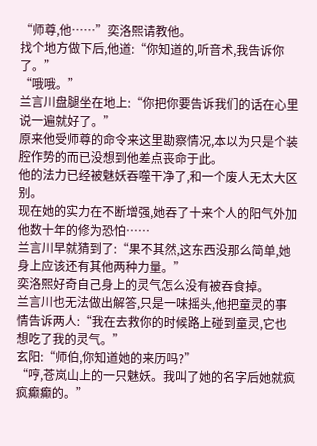“师尊,他……”奕洛熙请教他。
找个地方做下后,他道:“你知道的,听音术,我告诉你了。”
“哦哦。”
兰言川盘腿坐在地上:“你把你要告诉我们的话在心里说一遍就好了。”
原来他受师尊的命令来这里勘察情况,本以为只是个装腔作势的而已没想到他差点丧命于此。
他的法力已经被魅妖吞噬干净了,和一个废人无太大区别。
现在她的实力在不断增强,她吞了十来个人的阳气外加他数十年的修为恐怕……
兰言川早就猜到了:“果不其然,这东西没那么简单,她身上应该还有其他两种力量。”
奕洛熙好奇自己身上的灵气怎么没有被吞食掉。
兰言川也无法做出解答,只是一味摇头,他把童灵的事情告诉两人:“我在去救你的时候路上碰到童灵,它也想吃了我的灵气。”
玄阳:“师伯,你知道她的来历吗?”
“哼,苍岚山上的一只魅妖。我叫了她的名字后她就疯疯癫癫的。”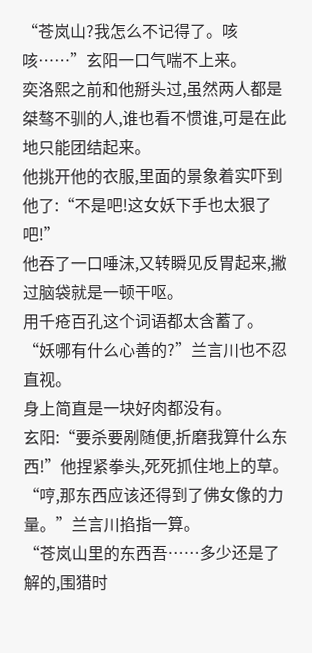“苍岚山?我怎么不记得了。咳咳……”玄阳一口气喘不上来。
奕洛熙之前和他掰头过,虽然两人都是桀骜不驯的人,谁也看不惯谁,可是在此地只能团结起来。
他挑开他的衣服,里面的景象着实吓到他了:“不是吧!这女妖下手也太狠了吧!”
他吞了一口唾沫,又转瞬见反胃起来,撇过脑袋就是一顿干呕。
用千疮百孔这个词语都太含蓄了。
“妖哪有什么心善的?”兰言川也不忍直视。
身上简直是一块好肉都没有。
玄阳:“要杀要剐随便,折磨我算什么东西!”他捏紧拳头,死死抓住地上的草。
“哼,那东西应该还得到了佛女像的力量。”兰言川掐指一算。
“苍岚山里的东西吾……多少还是了解的,围猎时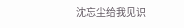沈忘尘给我见识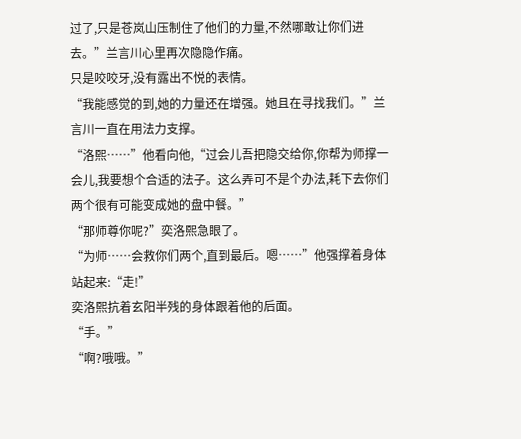过了,只是苍岚山压制住了他们的力量,不然哪敢让你们进去。”兰言川心里再次隐隐作痛。
只是咬咬牙,没有露出不悦的表情。
“我能感觉的到,她的力量还在增强。她且在寻找我们。”兰言川一直在用法力支撑。
“洛熙……”他看向他,“过会儿吾把隐交给你,你帮为师撑一会儿,我要想个合适的法子。这么弄可不是个办法,耗下去你们两个很有可能变成她的盘中餐。”
“那师尊你呢?”奕洛熙急眼了。
“为师……会救你们两个,直到最后。嗯……”他强撑着身体站起来:“走!”
奕洛熙抗着玄阳半残的身体跟着他的后面。
“手。”
“啊?哦哦。”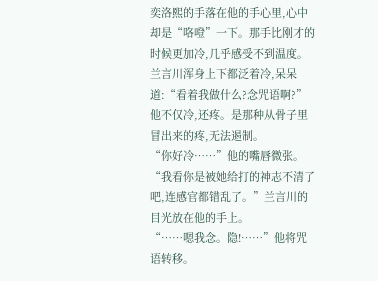奕洛熙的手落在他的手心里,心中却是“咯噔”一下。那手比刚才的时候更加冷,几乎感受不到温度。
兰言川浑身上下都泛着冷,呆呆道:“看着我做什么?念咒语啊?”
他不仅冷,还疼。是那种从骨子里冒出来的疼,无法遏制。
“你好冷……”他的嘴唇微张。
“我看你是被她给打的神志不清了吧,连感官都错乱了。”兰言川的目光放在他的手上。
“……嗯我念。隐!……”他将咒语转移。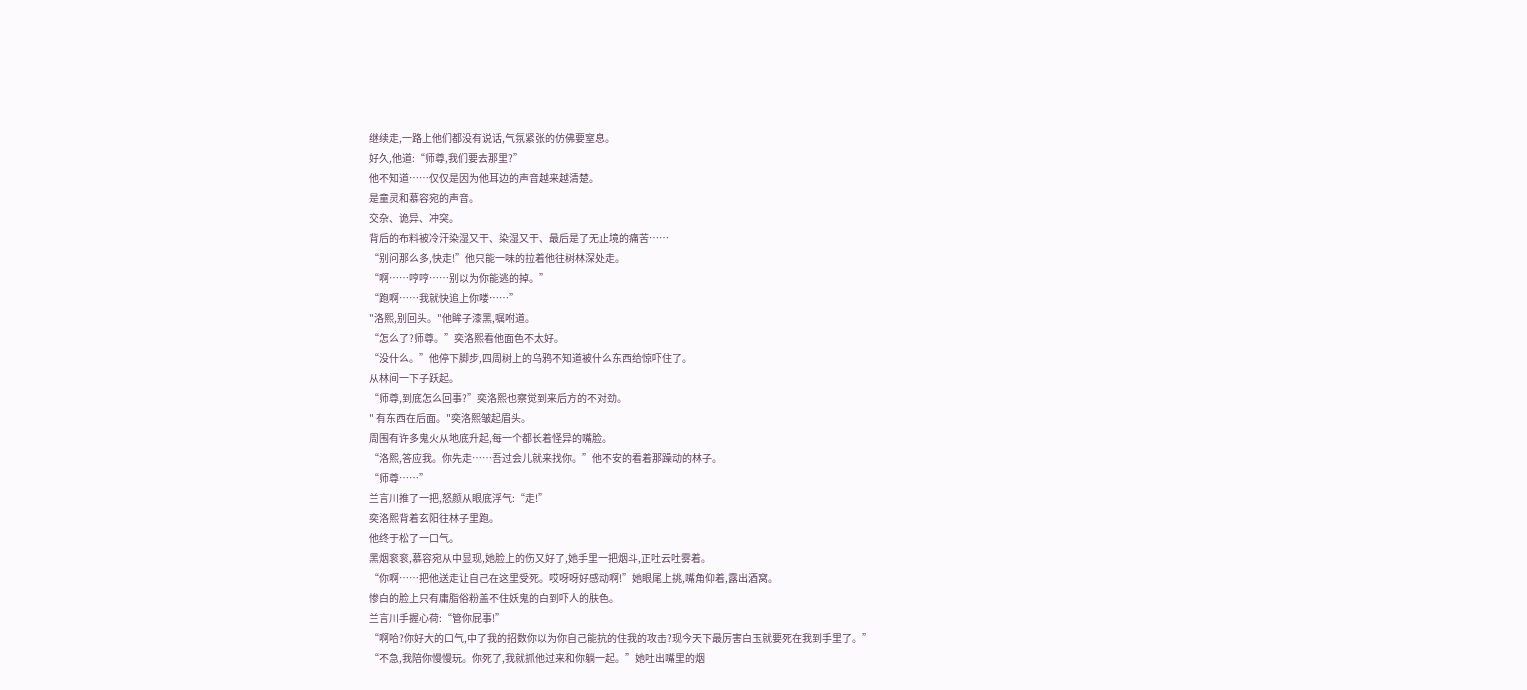继续走,一路上他们都没有说话,气氛紧张的仿佛要窒息。
好久,他道:“师尊,我们要去那里?”
他不知道……仅仅是因为他耳边的声音越来越清楚。
是童灵和慕容宛的声音。
交杂、诡异、冲突。
背后的布料被冷汗染湿又干、染湿又干、最后是了无止境的痛苦……
“别问那么多,快走!”他只能一味的拉着他往树林深处走。
“啊……哼哼……别以为你能逃的掉。”
“跑啊……我就快追上你喽……”
"洛熙,别回头。"他眸子漆黑,嘱咐道。
“怎么了?师尊。”奕洛熙看他面色不太好。
“没什么。”他停下脚步,四周树上的乌鸦不知道被什么东西给惊吓住了。
从林间一下子跃起。
“师尊,到底怎么回事?”奕洛熙也察觉到来后方的不对劲。
" 有东西在后面。"奕洛熙皱起眉头。
周围有许多鬼火从地底升起,每一个都长着怪异的嘴脸。
“洛熙,答应我。你先走……吾过会儿就来找你。”他不安的看着那躁动的林子。
“师尊……”
兰言川推了一把,怒颜从眼底浮气:“走!”
奕洛熙背着玄阳往林子里跑。
他终于松了一口气。
黑烟衮衮,慕容宛从中显现,她脸上的伤又好了,她手里一把烟斗,正吐云吐雾着。
“你啊……把他送走让自己在这里受死。哎呀呀好感动啊!”她眼尾上挑,嘴角仰着,露出酒窝。
惨白的脸上只有庸脂俗粉盖不住妖鬼的白到吓人的肤色。
兰言川手握心荷:“管你屁事!”
“啊哈?你好大的口气,中了我的招数你以为你自己能抗的住我的攻击?现今天下最厉害白玉就要死在我到手里了。”
“不急,我陪你慢慢玩。你死了,我就抓他过来和你躺一起。”她吐出嘴里的烟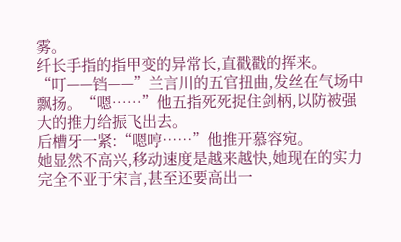雾。
纤长手指的指甲变的异常长,直戳戳的挥来。
“叮——铛——”兰言川的五官扭曲,发丝在气场中飘扬。“嗯……”他五指死死捉住剑柄,以防被强大的推力给振飞出去。
后槽牙一紧:“嗯哼……”他推开慕容宛。
她显然不高兴,移动速度是越来越快,她现在的实力完全不亚于宋言,甚至还要高出一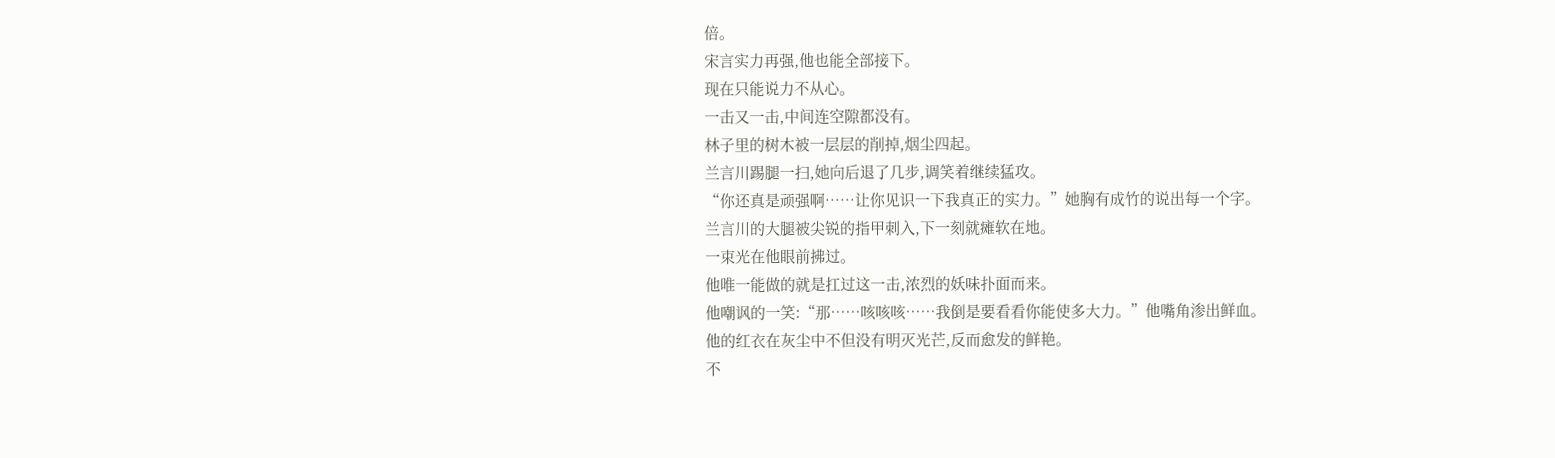倍。
宋言实力再强,他也能全部接下。
现在只能说力不从心。
一击又一击,中间连空隙都没有。
林子里的树木被一层层的削掉,烟尘四起。
兰言川踢腿一扫,她向后退了几步,调笑着继续猛攻。
“你还真是顽强啊……让你见识一下我真正的实力。”她胸有成竹的说出每一个字。
兰言川的大腿被尖锐的指甲刺入,下一刻就瘫软在地。
一束光在他眼前拂过。
他唯一能做的就是扛过这一击,浓烈的妖味扑面而来。
他嘲讽的一笑:“那……咳咳咳……我倒是要看看你能使多大力。”他嘴角渗出鲜血。
他的红衣在灰尘中不但没有明灭光芒,反而愈发的鲜艳。
不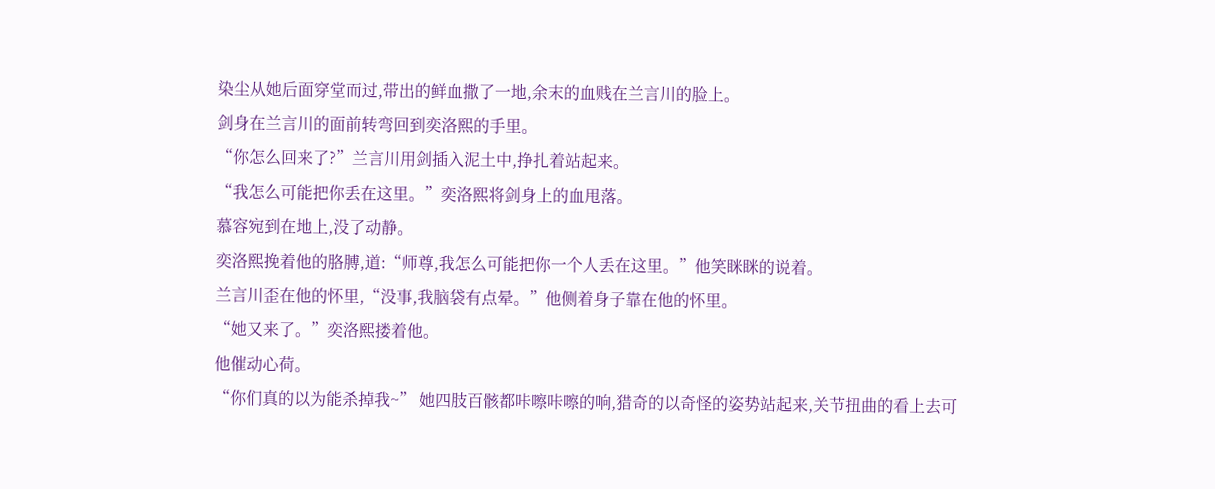染尘从她后面穿堂而过,带出的鲜血撒了一地,余末的血贱在兰言川的脸上。
剑身在兰言川的面前转弯回到奕洛熙的手里。
“你怎么回来了?”兰言川用剑插入泥土中,挣扎着站起来。
“我怎么可能把你丢在这里。”奕洛熙将剑身上的血甩落。
慕容宛到在地上,没了动静。
奕洛熙挽着他的胳膊,道:“师尊,我怎么可能把你一个人丢在这里。”他笑眯眯的说着。
兰言川歪在他的怀里,“没事,我脑袋有点晕。”他侧着身子靠在他的怀里。
“她又来了。”奕洛熙搂着他。
他催动心荷。
“你们真的以为能杀掉我~” 她四肢百骸都咔嚓咔嚓的响,猎奇的以奇怪的姿势站起来,关节扭曲的看上去可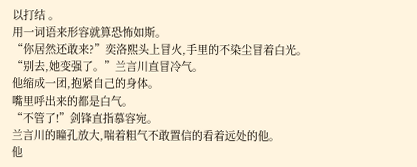以打结 。
用一词语来形容就算恐怖如斯。
“你居然还敢来?”奕洛熙头上冒火,手里的不染尘冒着白光。
“别去,她变强了。”兰言川直冒冷气。
他缩成一团,抱紧自己的身体。
嘴里呼出来的都是白气。
“不管了!”剑锋直指慕容宛。
兰言川的瞳孔放大,喘着粗气不敢置信的看着远处的他。
他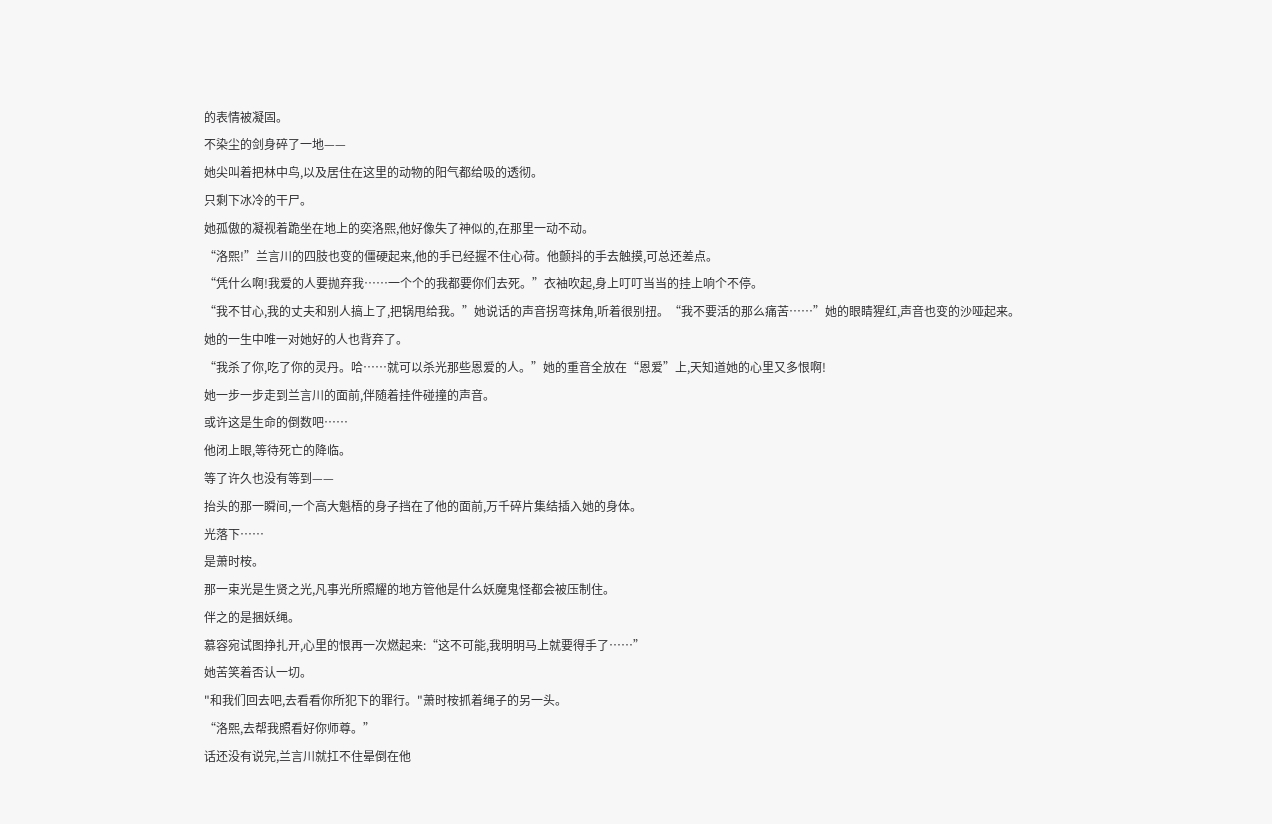的表情被凝固。
不染尘的剑身碎了一地——
她尖叫着把林中鸟,以及居住在这里的动物的阳气都给吸的透彻。
只剩下冰冷的干尸。
她孤傲的凝视着跪坐在地上的奕洛熙,他好像失了神似的,在那里一动不动。
“洛熙!”兰言川的四肢也变的僵硬起来,他的手已经握不住心荷。他颤抖的手去触摸,可总还差点。
“凭什么啊!我爱的人要抛弃我……一个个的我都要你们去死。”衣袖吹起,身上叮叮当当的挂上响个不停。
“我不甘心,我的丈夫和别人搞上了,把锅甩给我。”她说话的声音拐弯抹角,听着很别扭。“我不要活的那么痛苦……”她的眼睛猩红,声音也变的沙哑起来。
她的一生中唯一对她好的人也背弃了。
“我杀了你,吃了你的灵丹。哈……就可以杀光那些恩爱的人。”她的重音全放在“恩爱”上,天知道她的心里又多恨啊!
她一步一步走到兰言川的面前,伴随着挂件碰撞的声音。
或许这是生命的倒数吧……
他闭上眼,等待死亡的降临。
等了许久也没有等到——
抬头的那一瞬间,一个高大魁梧的身子挡在了他的面前,万千碎片集结插入她的身体。
光落下……
是萧时桉。
那一束光是生贤之光,凡事光所照耀的地方管他是什么妖魔鬼怪都会被压制住。
伴之的是捆妖绳。
慕容宛试图挣扎开,心里的恨再一次燃起来:“这不可能,我明明马上就要得手了……”
她苦笑着否认一切。
"和我们回去吧,去看看你所犯下的罪行。"萧时桉抓着绳子的另一头。
“洛熙,去帮我照看好你师尊。”
话还没有说完,兰言川就扛不住晕倒在他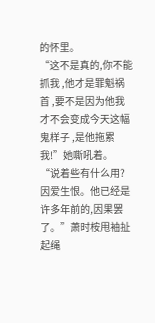的怀里。
“这不是真的,你不能抓我 ,他才是罪魁祸首 ,要不是因为他我才不会变成今天这幅鬼样子 ,是他拖累我!”她嘶吼着。
“说着些有什么用?因爱生恨。他已经是许多年前的,因果罢了。”萧时桉甩袖扯起绳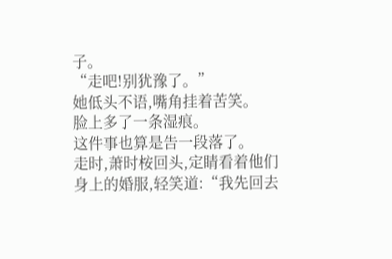子。
“走吧!别犹豫了。”
她低头不语,嘴角挂着苦笑。
脸上多了一条湿痕。
这件事也算是告一段落了。
走时,萧时桉回头,定睛看着他们身上的婚服,轻笑道:“我先回去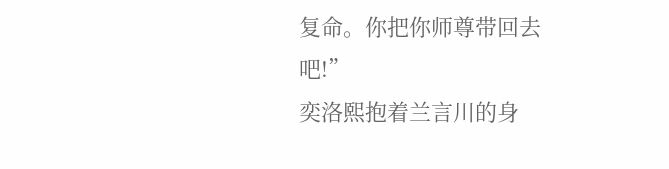复命。你把你师尊带回去吧!”
奕洛熙抱着兰言川的身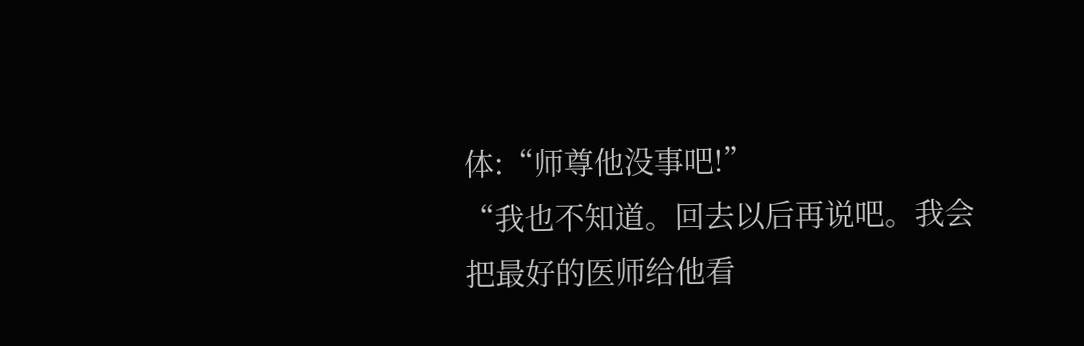体:“师尊他没事吧!”
“我也不知道。回去以后再说吧。我会把最好的医师给他看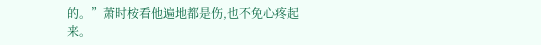的。”萧时桉看他遍地都是伤,也不免心疼起来。